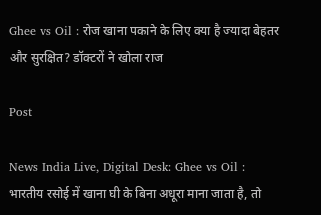Ghee vs Oil : रोज खाना पकाने के लिए क्या है ज्यादा बेहतर और सुरक्षित? डॉक्टरों ने खोला राज

Post

News India Live, Digital Desk: Ghee vs Oil : भारतीय रसोई में खाना घी के बिना अधूरा माना जाता है, तो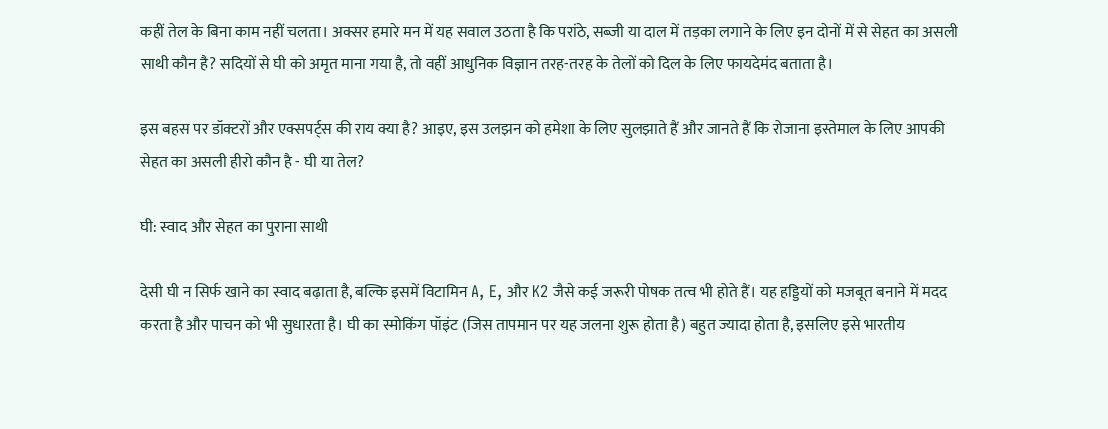कहीं तेल के बिना काम नहीं चलता। अक्सर हमारे मन में यह सवाल उठता है कि परांठे, सब्जी या दाल में तड़का लगाने के लिए इन दोनों में से सेहत का असली साथी कौन है? सदियों से घी को अमृत माना गया है, तो वहीं आधुनिक विज्ञान तरह-तरह के तेलों को दिल के लिए फायदेमंद बताता है।

इस बहस पर डॉक्टरों और एक्सपर्ट्स की राय क्या है? आइए, इस उलझन को हमेशा के लिए सुलझाते हैं और जानते हैं कि रोजाना इस्तेमाल के लिए आपकी सेहत का असली हीरो कौन है - घी या तेल?

घी: स्वाद और सेहत का पुराना साथी

देसी घी न सिर्फ खाने का स्वाद बढ़ाता है, बल्कि इसमें विटामिन A, E, और K2 जैसे कई जरूरी पोषक तत्व भी होते हैं। यह हड्डियों को मजबूत बनाने में मदद करता है और पाचन को भी सुधारता है। घी का स्मोकिंग पॉइंट (जिस तापमान पर यह जलना शुरू होता है) बहुत ज्यादा होता है, इसलिए इसे भारतीय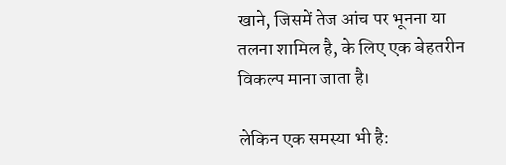खाने, जिसमें तेज आंच पर भूनना या तलना शामिल है, के लिए एक बेहतरीन विकल्प माना जाता है।

लेकिन एक समस्या भी है: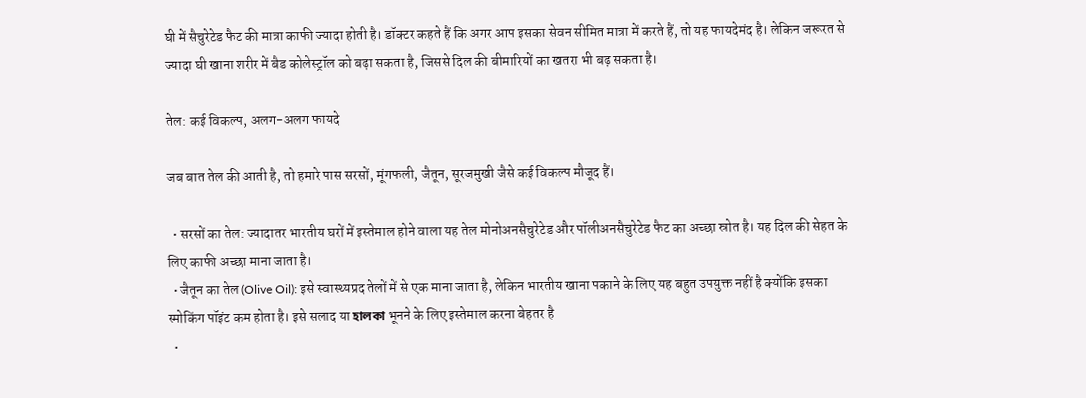घी में सैचुरेटेड फैट की मात्रा काफी ज्यादा होती है। डॉक्टर कहते हैं कि अगर आप इसका सेवन सीमित मात्रा में करते हैं, तो यह फायदेमंद है। लेकिन जरूरत से ज्यादा घी खाना शरीर में बैड कोलेस्ट्रॉल को बढ़ा सकता है, जिससे दिल की बीमारियों का खतरा भी बढ़ सकता है।

तेल: कई विकल्प, अलग-अलग फायदे

जब बात तेल की आती है, तो हमारे पास सरसों, मूंगफली, जैतून, सूरजमुखी जैसे कई विकल्प मौजूद हैं।

  • सरसों का तेल: ज्यादातर भारतीय घरों में इस्तेमाल होने वाला यह तेल मोनोअनसैचुरेटेड और पॉलीअनसैचुरेटेड फैट का अच्छा स्रोत है। यह दिल की सेहत के लिए काफी अच्छा माना जाता है।
  • जैतून का तेल (Olive Oil): इसे स्वास्थ्यप्रद तेलों में से एक माना जाता है, लेकिन भारतीय खाना पकाने के लिए यह बहुत उपयुक्त नहीं है क्योंकि इसका स्मोकिंग पॉइंट कम होता है। इसे सलाद या হালকা भूनने के लिए इस्तेमाल करना बेहतर है
  •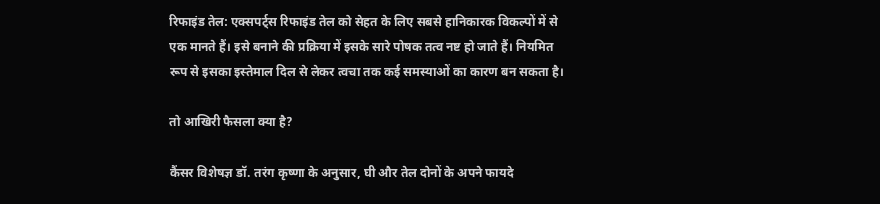रिफाइंड तेल: एक्सपर्ट्स रिफाइंड तेल को सेहत के लिए सबसे हानिकारक विकल्पों में से एक मानते हैं। इसे बनाने की प्रक्रिया में इसके सारे पोषक तत्व नष्ट हो जाते हैं। नियमित रूप से इसका इस्तेमाल दिल से लेकर त्वचा तक कई समस्याओं का कारण बन सकता है।

तो आखिरी फैसला क्या है?

कैंसर विशेषज्ञ डॉ. तरंग कृष्णा के अनुसार, घी और तेल दोनों के अपने फायदे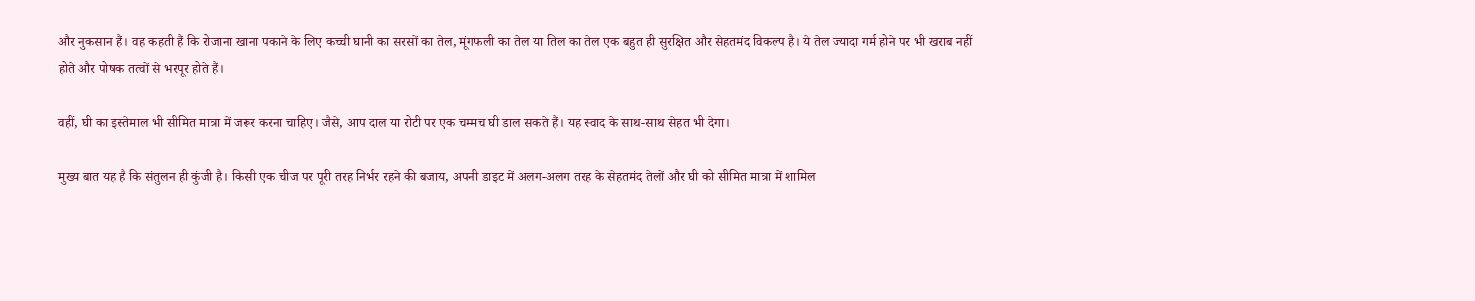और नुकसान हैं। वह कहती हैं कि रोजाना खाना पकाने के लिए कच्ची घानी का सरसों का तेल, मूंगफली का तेल या तिल का तेल एक बहुत ही सुरक्षित और सेहतमंद विकल्प है। ये तेल ज्यादा गर्म होने पर भी खराब नहीं होते और पोषक तत्वों से भरपूर होते हैं।

वहीं, घी का इस्तेमाल भी सीमित मात्रा में जरूर करना चाहिए। जैसे, आप दाल या रोटी पर एक चम्मच घी डाल सकते हैं। यह स्वाद के साथ-साथ सेहत भी देगा।

मुख्य बात यह है कि संतुलन ही कुंजी है। किसी एक चीज पर पूरी तरह निर्भर रहने की बजाय, अपनी डाइट में अलग-अलग तरह के सेहतमंद तेलों और घी को सीमित मात्रा में शामिल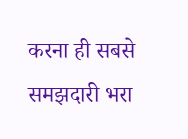करना ही सबसे समझदारी भरा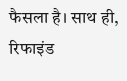फैसला है। साथ ही, रिफाइंड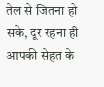तेल से जितना हो सके, दूर रहना ही आपकी सेहत के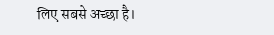लिए सबसे अच्छा है।